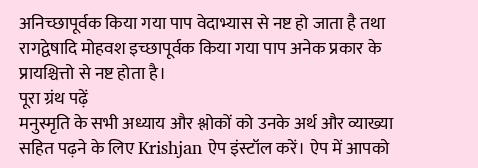अनिच्छापूर्वक किया गया पाप वेदाभ्यास से नष्ट हो जाता है तथा रागद्वेषादि मोहवश इच्छापूर्वक किया गया पाप अनेक प्रकार के प्रायश्चित्तो से नष्ट होता है।
पूरा ग्रंथ पढ़ें
मनुस्मृति के सभी अध्याय और श्लोकों को उनके अर्थ और व्याख्या सहित पढ़ने के लिए Krishjan ऐप इंस्टॉल करें। ऐप में आपको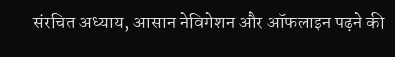संरचित अध्याय, आसान नेविगेशन और ऑफलाइन पढ़ने की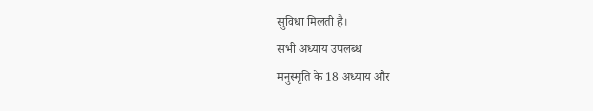सुविधा मिलती है।
सभी अध्याय उपलब्ध
मनुस्मृति के 18 अध्याय और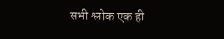सभी श्लोक एक ही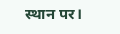स्थान पर।